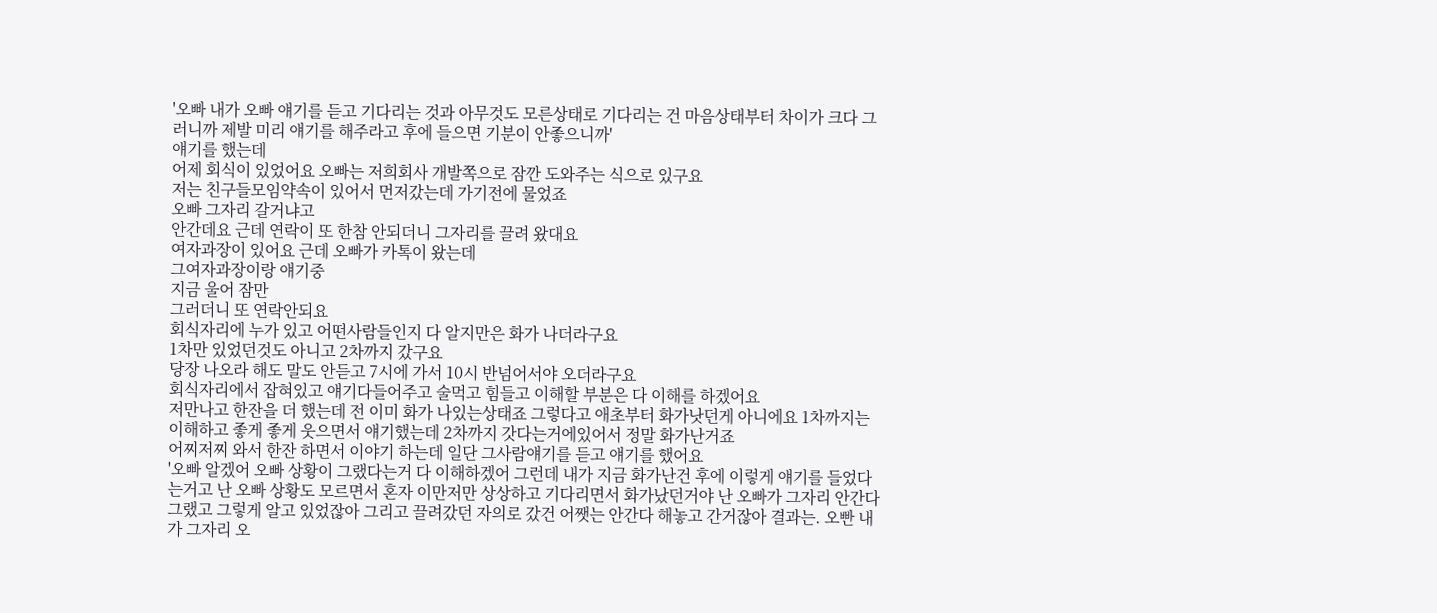'오빠 내가 오빠 얘기를 듣고 기다리는 것과 아무것도 모른상태로 기다리는 건 마음상태부터 차이가 크다 그러니까 제발 미리 얘기를 해주라고 후에 들으면 기분이 안좋으니까'
얘기를 했는데
어제 회식이 있었어요 오빠는 저희회사 개발쪽으로 잠깐 도와주는 식으로 있구요
저는 친구들모임약속이 있어서 먼저갔는데 가기전에 물었죠
오빠 그자리 갈거냐고
안간데요 근데 연락이 또 한참 안되더니 그자리를 끌려 왔대요
여자과장이 있어요 근데 오빠가 카톡이 왔는데
그여자과장이랑 얘기중
지금 울어 잠만
그러더니 또 연락안되요
회식자리에 누가 있고 어떤사람들인지 다 알지만은 화가 나더라구요
1차만 있었던것도 아니고 2차까지 갔구요
당장 나오라 해도 말도 안듣고 7시에 가서 10시 반넘어서야 오더라구요
회식자리에서 잡혀있고 얘기다들어주고 술먹고 힘들고 이해할 부분은 다 이해를 하겠어요
저만나고 한잔을 더 했는데 전 이미 화가 나있는상태죠 그렇다고 애초부터 화가낫던게 아니에요 1차까지는 이해하고 좋게 좋게 웃으면서 얘기했는데 2차까지 갓다는거에있어서 정말 화가난거죠
어찌저찌 와서 한잔 하면서 이야기 하는데 일단 그사람얘기를 듣고 얘기를 했어요
'오빠 알겠어 오빠 상황이 그랬다는거 다 이해하겠어 그런데 내가 지금 화가난건 후에 이렇게 얘기를 들었다는거고 난 오빠 상황도 모르면서 혼자 이만저만 상상하고 기다리면서 화가났던거야 난 오빠가 그자리 안간다그랬고 그렇게 알고 있었잖아 그리고 끌려갔던 자의로 갔건 어쨋는 안간다 해놓고 간거잖아 결과는. 오빤 내가 그자리 오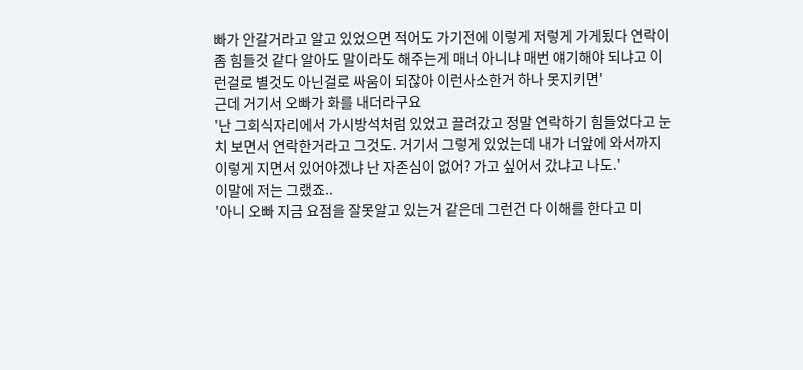빠가 안갈거라고 알고 있었으면 적어도 가기전에 이렇게 저렇게 가게됬다 연락이 좀 힘들것 같다 알아도 말이라도 해주는게 매너 아니냐 매번 얘기해야 되냐고 이런걸로 별것도 아닌걸로 싸움이 되잖아 이런사소한거 하나 못지키면'
근데 거기서 오빠가 화를 내더라구요
'난 그회식자리에서 가시방석처럼 있었고 끌려갔고 정말 연락하기 힘들었다고 눈치 보면서 연락한거라고 그것도. 거기서 그렇게 있었는데 내가 너앞에 와서까지 이렇게 지면서 있어야겠냐 난 자존심이 없어? 가고 싶어서 갔냐고 나도.'
이말에 저는 그랬죠..
'아니 오빠 지금 요점을 잘못알고 있는거 같은데 그런건 다 이해를 한다고 미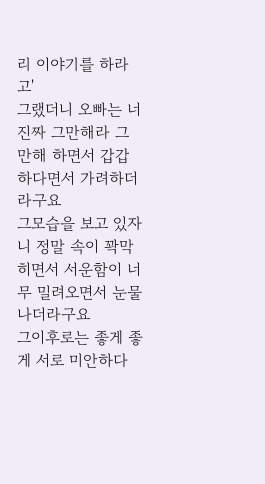리 이야기를 하라고'
그랬더니 오빠는 너진짜 그만해라 그만해 하면서 갑갑하다면서 가려하더라구요
그모습을 보고 있자니 정말 속이 꽉막히면서 서운함이 너무 밀려오면서 눈물나더라구요
그이후로는 좋게 좋게 서로 미안하다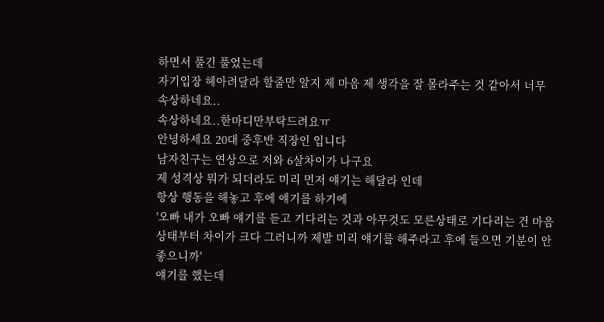하면서 풀긴 풀었는데
자기입장 헤아려달라 할줄만 알지 제 마음 제 생각을 잘 몰라주는 것 같아서 너무 속상하네요..
속상하네요..한마디만부탁드려요ㅠ
안녕하세요 20대 중후반 직장인 입니다
남자친구는 연상으로 저와 6살차이가 나구요
제 성격상 뭐가 되더라도 미리 먼저 얘기는 해달라 인데
항상 행동을 해놓고 후에 얘기를 하기에
'오빠 내가 오빠 얘기를 듣고 기다리는 것과 아무것도 모른상태로 기다리는 건 마음상태부터 차이가 크다 그러니까 제발 미리 얘기를 해주라고 후에 들으면 기분이 안좋으니까'
얘기를 했는데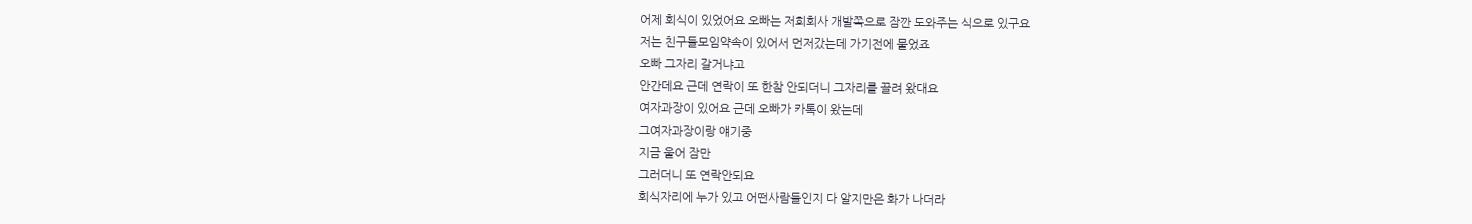어제 회식이 있었어요 오빠는 저희회사 개발쪽으로 잠깐 도와주는 식으로 있구요
저는 친구들모임약속이 있어서 먼저갔는데 가기전에 물었죠
오빠 그자리 갈거냐고
안간데요 근데 연락이 또 한참 안되더니 그자리를 끌려 왔대요
여자과장이 있어요 근데 오빠가 카톡이 왔는데
그여자과장이랑 얘기중
지금 울어 잠만
그러더니 또 연락안되요
회식자리에 누가 있고 어떤사람들인지 다 알지만은 화가 나더라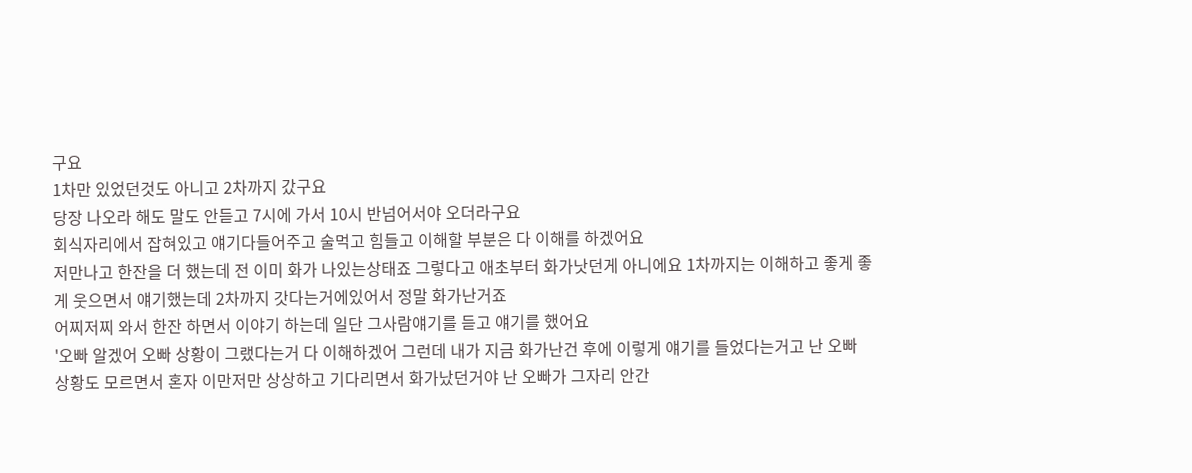구요
1차만 있었던것도 아니고 2차까지 갔구요
당장 나오라 해도 말도 안듣고 7시에 가서 10시 반넘어서야 오더라구요
회식자리에서 잡혀있고 얘기다들어주고 술먹고 힘들고 이해할 부분은 다 이해를 하겠어요
저만나고 한잔을 더 했는데 전 이미 화가 나있는상태죠 그렇다고 애초부터 화가낫던게 아니에요 1차까지는 이해하고 좋게 좋게 웃으면서 얘기했는데 2차까지 갓다는거에있어서 정말 화가난거죠
어찌저찌 와서 한잔 하면서 이야기 하는데 일단 그사람얘기를 듣고 얘기를 했어요
'오빠 알겠어 오빠 상황이 그랬다는거 다 이해하겠어 그런데 내가 지금 화가난건 후에 이렇게 얘기를 들었다는거고 난 오빠 상황도 모르면서 혼자 이만저만 상상하고 기다리면서 화가났던거야 난 오빠가 그자리 안간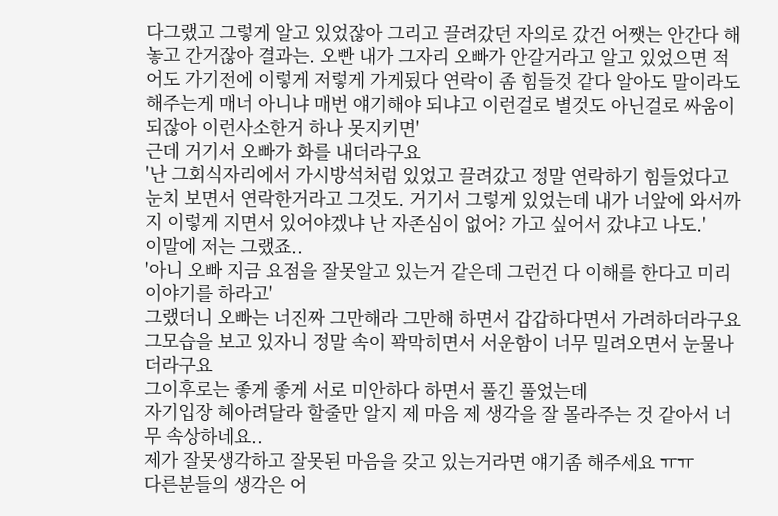다그랬고 그렇게 알고 있었잖아 그리고 끌려갔던 자의로 갔건 어쨋는 안간다 해놓고 간거잖아 결과는. 오빤 내가 그자리 오빠가 안갈거라고 알고 있었으면 적어도 가기전에 이렇게 저렇게 가게됬다 연락이 좀 힘들것 같다 알아도 말이라도 해주는게 매너 아니냐 매번 얘기해야 되냐고 이런걸로 별것도 아닌걸로 싸움이 되잖아 이런사소한거 하나 못지키면'
근데 거기서 오빠가 화를 내더라구요
'난 그회식자리에서 가시방석처럼 있었고 끌려갔고 정말 연락하기 힘들었다고 눈치 보면서 연락한거라고 그것도. 거기서 그렇게 있었는데 내가 너앞에 와서까지 이렇게 지면서 있어야겠냐 난 자존심이 없어? 가고 싶어서 갔냐고 나도.'
이말에 저는 그랬죠..
'아니 오빠 지금 요점을 잘못알고 있는거 같은데 그런건 다 이해를 한다고 미리 이야기를 하라고'
그랬더니 오빠는 너진짜 그만해라 그만해 하면서 갑갑하다면서 가려하더라구요
그모습을 보고 있자니 정말 속이 꽉막히면서 서운함이 너무 밀려오면서 눈물나더라구요
그이후로는 좋게 좋게 서로 미안하다 하면서 풀긴 풀었는데
자기입장 헤아려달라 할줄만 알지 제 마음 제 생각을 잘 몰라주는 것 같아서 너무 속상하네요..
제가 잘못생각하고 잘못된 마음을 갖고 있는거라면 얘기좀 해주세요 ㅠㅠ
다른분들의 생각은 어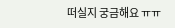떠실지 궁금해요 ㅠㅠ